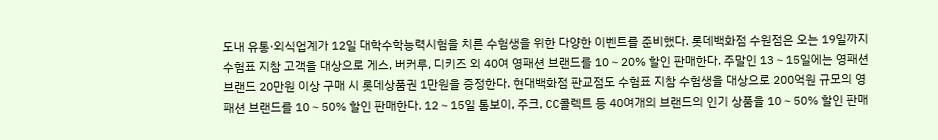도내 유통·외식업계가 12일 대학수학능력시험을 치른 수험생을 위한 다양한 이벤트를 준비했다. 롯데백화점 수원점은 오는 19일까지 수험표 지참 고객을 대상으로 게스, 버커루, 디키즈 외 40여 영패션 브랜드를 10∼20% 할인 판매한다. 주말인 13∼15일에는 영패션 브랜드 20만원 이상 구매 시 롯데상품권 1만원을 증정한다. 현대백화점 판교점도 수험표 지참 수험생을 대상으로 200억원 규모의 영패션 브랜드를 10∼50% 할인 판매한다. 12∼15일 톰보이, 주크, CC콜렉트 등 40여개의 브랜드의 인기 상품을 10∼50% 할인 판매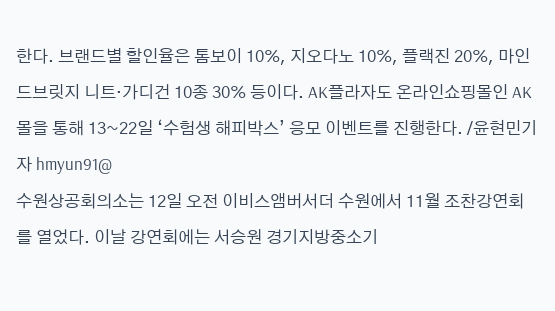한다. 브랜드별 할인율은 톰보이 10%, 지오다노 10%, 플랙진 20%, 마인드브릿지 니트·가디건 10종 30% 등이다. AK플라자도 온라인쇼핑몰인 AK몰을 통해 13~22일 ‘수험생 해피박스’ 응모 이벤트를 진행한다. /윤현민기자 hmyun91@
수원상공회의소는 12일 오전 이비스앰버서더 수원에서 11월 조찬강연회를 열었다. 이날 강연회에는 서승원 경기지방중소기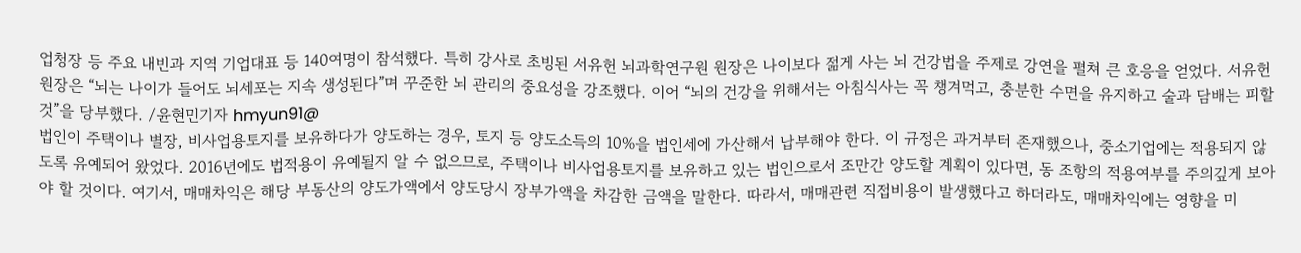업청장 등 주요 내빈과 지역 기업대표 등 140여명이 참석했다. 특히 강사로 초빙된 서유헌 뇌과학연구원 원장은 나이보다 젊게 사는 뇌 건강법을 주제로 강연을 펼쳐 큰 호응을 얻었다. 서유헌 원장은 “뇌는 나이가 들어도 뇌세포는 지속 생성된다”며 꾸준한 뇌 관리의 중요성을 강조했다. 이어 “뇌의 건강을 위해서는 아침식사는 꼭 챙겨먹고, 충분한 수면을 유지하고 술과 담배는 피할 것”을 당부했다. /윤현민기자 hmyun91@
법인이 주택이나 별장, 비사업용토지를 보유하다가 양도하는 경우, 토지 등 양도소득의 10%을 법인세에 가산해서 납부해야 한다. 이 규정은 과거부터 존재했으나, 중소기업에는 적용되지 않도록 유예되어 왔었다. 2016년에도 법적용이 유예될지 알 수 없으므로, 주택이나 비사업용토지를 보유하고 있는 법인으로서 조만간 양도할 계획이 있다면, 동 조항의 적용여부를 주의깊게 보아야 할 것이다. 여기서, 매매차익은 해당 부동산의 양도가액에서 양도당시 장부가액을 차감한 금액을 말한다. 따라서, 매매관련 직접비용이 발생했다고 하더라도, 매매차익에는 영향을 미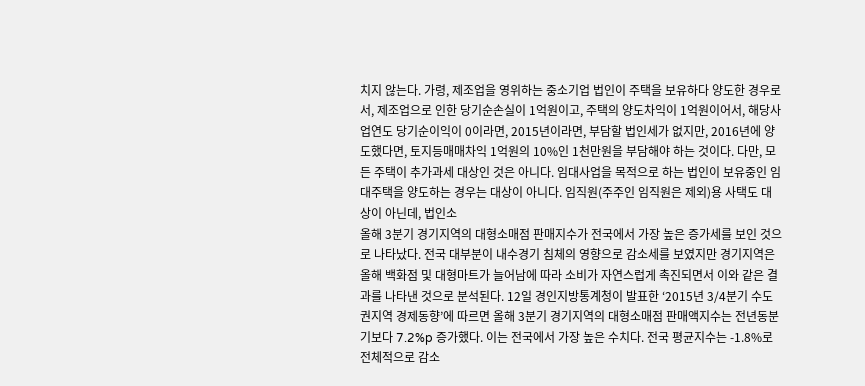치지 않는다. 가령, 제조업을 영위하는 중소기업 법인이 주택을 보유하다 양도한 경우로서, 제조업으로 인한 당기순손실이 1억원이고, 주택의 양도차익이 1억원이어서, 해당사업연도 당기순이익이 0이라면, 2015년이라면, 부담할 법인세가 없지만, 2016년에 양도했다면, 토지등매매차익 1억원의 10%인 1천만원을 부담해야 하는 것이다. 다만, 모든 주택이 추가과세 대상인 것은 아니다. 임대사업을 목적으로 하는 법인이 보유중인 임대주택을 양도하는 경우는 대상이 아니다. 임직원(주주인 임직원은 제외)용 사택도 대상이 아닌데, 법인소
올해 3분기 경기지역의 대형소매점 판매지수가 전국에서 가장 높은 증가세를 보인 것으로 나타났다. 전국 대부분이 내수경기 침체의 영향으로 감소세를 보였지만 경기지역은 올해 백화점 및 대형마트가 늘어남에 따라 소비가 자연스럽게 촉진되면서 이와 같은 결과를 나타낸 것으로 분석된다. 12일 경인지방통계청이 발표한 ‘2015년 3/4분기 수도권지역 경제동향’에 따르면 올해 3분기 경기지역의 대형소매점 판매액지수는 전년동분기보다 7.2%p 증가했다. 이는 전국에서 가장 높은 수치다. 전국 평균지수는 -1.8%로 전체적으로 감소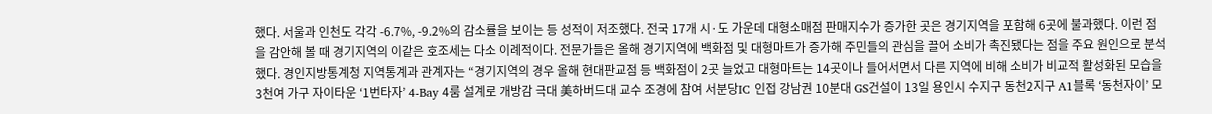했다. 서울과 인천도 각각 -6.7%, -9.2%의 감소률을 보이는 등 성적이 저조했다. 전국 17개 시·도 가운데 대형소매점 판매지수가 증가한 곳은 경기지역을 포함해 6곳에 불과했다. 이런 점을 감안해 볼 때 경기지역의 이같은 호조세는 다소 이례적이다. 전문가들은 올해 경기지역에 백화점 및 대형마트가 증가해 주민들의 관심을 끌어 소비가 촉진됐다는 점을 주요 원인으로 분석했다. 경인지방통계청 지역통계과 관계자는 “경기지역의 경우 올해 현대판교점 등 백화점이 2곳 늘었고 대형마트는 14곳이나 들어서면서 다른 지역에 비해 소비가 비교적 활성화된 모습을
3천여 가구 자이타운 ‘1번타자’ 4-Bay 4룸 설계로 개방감 극대 美하버드대 교수 조경에 참여 서분당IC 인접 강남권 10분대 GS건설이 13일 용인시 수지구 동천2지구 A1블록 ‘동천자이’ 모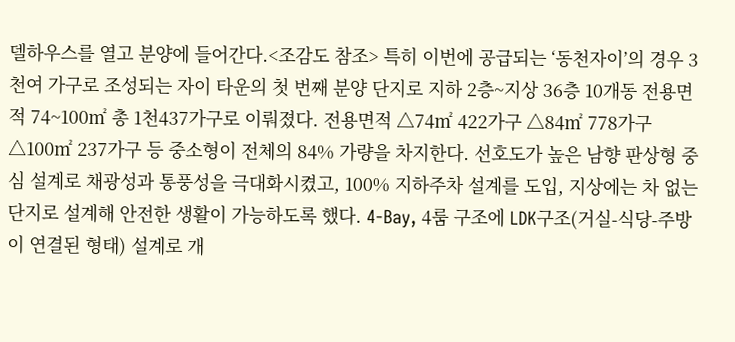델하우스를 열고 분양에 들어간다.<조감도 참조> 특히 이번에 공급되는 ‘동천자이’의 경우 3천여 가구로 조성되는 자이 타운의 첫 번째 분양 단지로 지하 2층~지상 36층 10개동 전용면적 74~100㎡ 총 1천437가구로 이뤄졌다. 전용면적 △74㎡ 422가구 △84㎡ 778가구 △100㎡ 237가구 등 중소형이 전체의 84% 가량을 차지한다. 선호도가 높은 남향 판상형 중심 설계로 채광성과 통풍성을 극대화시켰고, 100% 지하주차 설계를 도입, 지상에는 차 없는 단지로 설계해 안전한 생활이 가능하도록 했다. 4-Bay, 4룸 구조에 LDK구조(거실-식당-주방이 연결된 형태) 설계로 개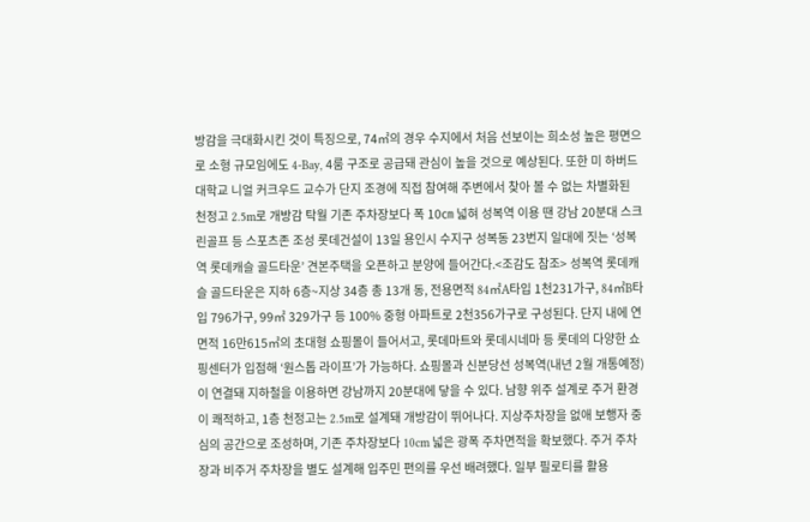방감을 극대화시킨 것이 특징으로, 74㎡의 경우 수지에서 처음 선보이는 희소성 높은 평면으로 소형 규모임에도 4-Bay, 4룸 구조로 공급돼 관심이 높을 것으로 예상된다. 또한 미 하버드대학교 니얼 커크우드 교수가 단지 조경에 직접 참여해 주변에서 찾아 볼 수 없는 차별화된
천정고 2.5m로 개방감 탁월 기존 주차장보다 폭 10㎝ 넓혀 성복역 이용 땐 강남 20분대 스크린골프 등 스포츠존 조성 롯데건설이 13일 용인시 수지구 성복동 23번지 일대에 짓는 ‘성복역 롯데캐슬 골드타운’ 견본주택을 오픈하고 분양에 들어간다.<조감도 참조> 성복역 롯데캐슬 골드타운은 지하 6층~지상 34층 총 13개 동, 전용면적 84㎡A타입 1천231가구, 84㎡B타입 796가구, 99㎡ 329가구 등 100% 중형 아파트로 2천356가구로 구성된다. 단지 내에 연면적 16만615㎡의 초대형 쇼핑몰이 들어서고, 롯데마트와 롯데시네마 등 롯데의 다양한 쇼핑센터가 입점해 ‘원스톱 라이프’가 가능하다. 쇼핑몰과 신분당선 성복역(내년 2월 개통예정)이 연결돼 지하철을 이용하면 강남까지 20분대에 닿을 수 있다. 남향 위주 설계로 주거 환경이 쾌적하고, 1층 천정고는 2.5m로 설계돼 개방감이 뛰어나다. 지상주차장을 없애 보행자 중심의 공간으로 조성하며, 기존 주차장보다 10cm 넓은 광폭 주차면적을 확보했다. 주거 주차장과 비주거 주차장을 별도 설계해 입주민 편의를 우선 배려했다. 일부 필로티를 활용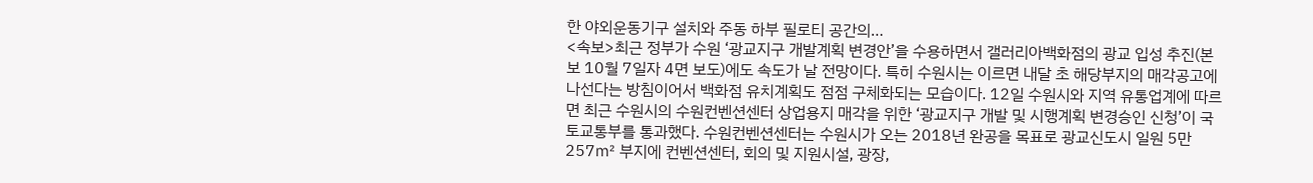한 야외운동기구 설치와 주동 하부 필로티 공간의…
<속보>최근 정부가 수원 ‘광교지구 개발계획 변경안’을 수용하면서 갤러리아백화점의 광교 입성 추진(본보 10월 7일자 4면 보도)에도 속도가 날 전망이다. 특히 수원시는 이르면 내달 초 해당부지의 매각공고에 나선다는 방침이어서 백화점 유치계획도 점점 구체화되는 모습이다. 12일 수원시와 지역 유통업계에 따르면 최근 수원시의 수원컨벤션센터 상업용지 매각을 위한 ‘광교지구 개발 및 시행계획 변경승인 신청’이 국토교통부를 통과했다. 수원컨벤션센터는 수원시가 오는 2018년 완공을 목표로 광교신도시 일원 5만257㎡ 부지에 컨벤션센터, 회의 및 지원시설, 광장,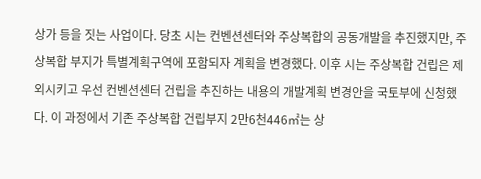상가 등을 짓는 사업이다. 당초 시는 컨벤션센터와 주상복합의 공동개발을 추진했지만, 주상복합 부지가 특별계획구역에 포함되자 계획을 변경했다. 이후 시는 주상복합 건립은 제외시키고 우선 컨벤션센터 건립을 추진하는 내용의 개발계획 변경안을 국토부에 신청했다. 이 과정에서 기존 주상복합 건립부지 2만6천446㎡는 상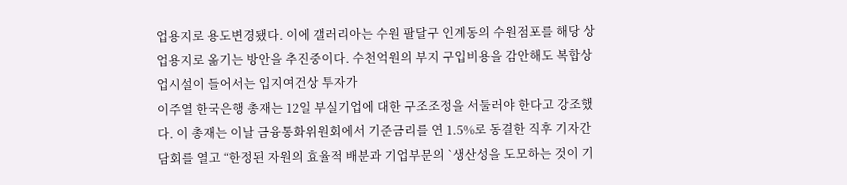업용지로 용도변경됐다. 이에 갤러리아는 수원 팔달구 인계동의 수원점포를 해당 상업용지로 옮기는 방안을 추진중이다. 수천억원의 부지 구입비용을 감안해도 복합상업시설이 들어서는 입지여건상 투자가
이주열 한국은행 총재는 12일 부실기업에 대한 구조조정을 서둘러야 한다고 강조했다. 이 총재는 이날 금융통화위원회에서 기준금리를 연 1.5%로 동결한 직후 기자간담회를 열고 “한정된 자원의 효율적 배분과 기업부문의 `생산성을 도모하는 것이 기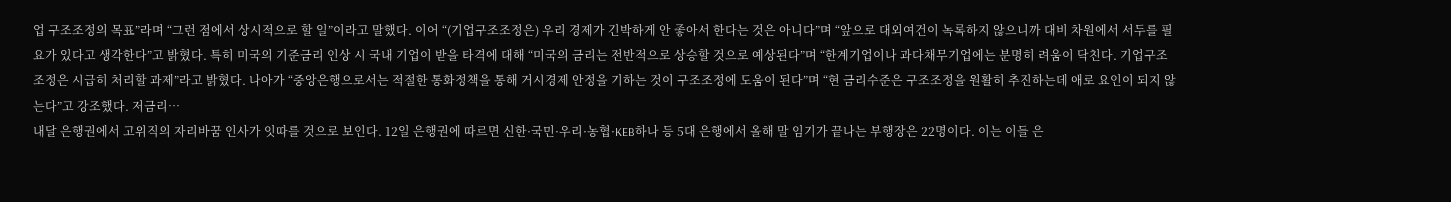업 구조조정의 목표”라며 “그런 점에서 상시적으로 할 일”이라고 말했다. 이어 “(기업구조조정은) 우리 경제가 긴박하게 안 좋아서 한다는 것은 아니다”며 “앞으로 대외여건이 녹록하지 않으니까 대비 차원에서 서두를 필요가 있다고 생각한다”고 밝혔다. 특히 미국의 기준금리 인상 시 국내 기업이 받을 타격에 대해 “미국의 금리는 전반적으로 상승할 것으로 예상된다”며 “한계기업이나 과다채무기업에는 분명히 려움이 닥친다. 기업구조조정은 시급히 처리할 과제”라고 밝혔다. 나아가 “중앙은행으로서는 적절한 통화정책을 통해 거시경제 안정을 기하는 것이 구조조정에 도움이 된다”며 “현 금리수준은 구조조정을 원활히 추진하는데 애로 요인이 되지 않는다”고 강조했다. 저금리…
내달 은행권에서 고위직의 자리바꿈 인사가 잇따를 것으로 보인다. 12일 은행권에 따르면 신한·국민·우리·농협·KEB하나 등 5대 은행에서 올해 말 임기가 끝나는 부행장은 22명이다. 이는 이들 은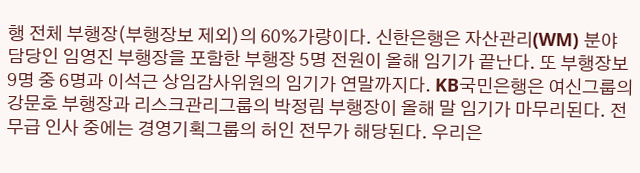행 전체 부행장(부행장보 제외)의 60%가량이다. 신한은행은 자산관리(WM) 분야 담당인 임영진 부행장을 포함한 부행장 5명 전원이 올해 임기가 끝난다. 또 부행장보 9명 중 6명과 이석근 상임감사위원의 임기가 연말까지다. KB국민은행은 여신그룹의 강문호 부행장과 리스크관리그룹의 박정림 부행장이 올해 말 임기가 마무리된다. 전무급 인사 중에는 경영기획그룹의 허인 전무가 해당된다. 우리은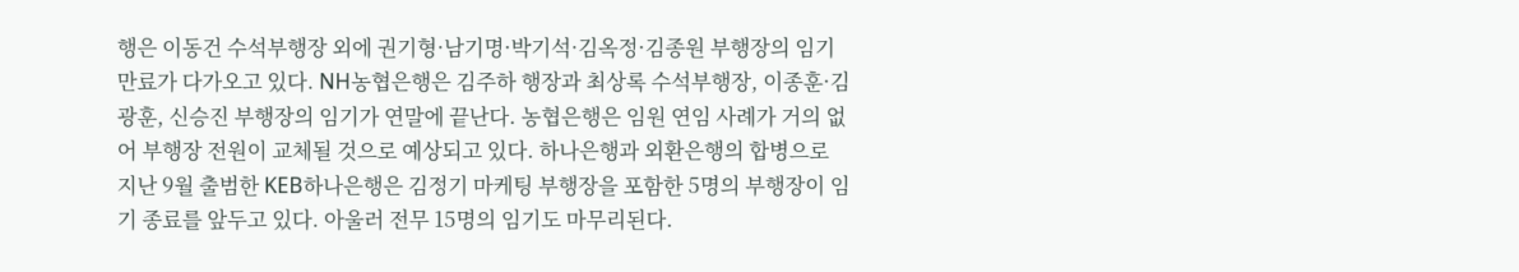행은 이동건 수석부행장 외에 권기형·남기명·박기석·김옥정·김종원 부행장의 임기 만료가 다가오고 있다. NH농협은행은 김주하 행장과 최상록 수석부행장, 이종훈·김광훈, 신승진 부행장의 임기가 연말에 끝난다. 농협은행은 임원 연임 사례가 거의 없어 부행장 전원이 교체될 것으로 예상되고 있다. 하나은행과 외환은행의 합병으로 지난 9월 출범한 KEB하나은행은 김정기 마케팅 부행장을 포함한 5명의 부행장이 임기 종료를 앞두고 있다. 아울러 전무 15명의 임기도 마무리된다.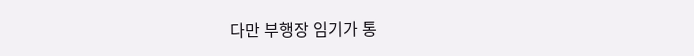다만 부행장 임기가 통